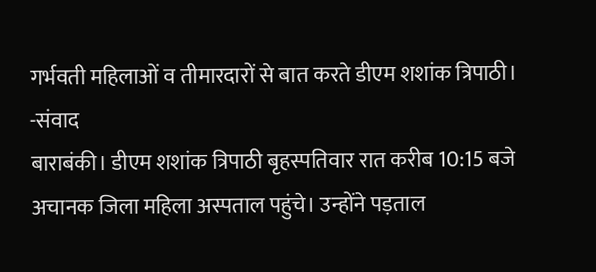गर्भवती महिलाओं व तीमारदारों से बात करते डीएम शशांक त्रिपाठी। -संवाद
बाराबंकी। डीएम शशांक त्रिपाठी बृहस्पतिवार रात करीब 10:15 बजे अचानक जिला महिला अस्पताल पहुंचे। उन्होंने पड़ताल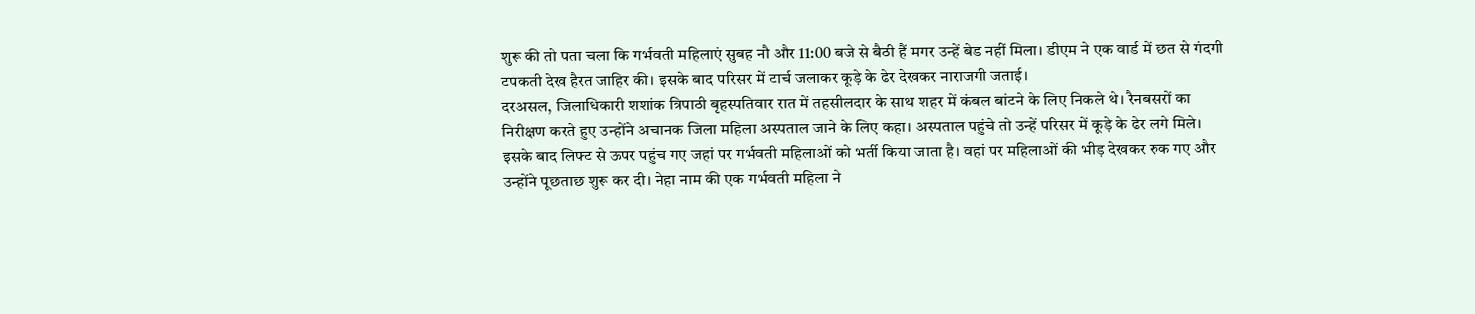शुरू की तो पता चला कि गर्भवती महिलाएं सुबह नौ और 11:00 बजे से बैठी हैं मगर उन्हें बेड नहीं मिला। डीएम ने एक वार्ड में छत से गंदगी टपकती देख हैरत जाहिर की। इसके बाद परिसर में टार्च जलाकर कूड़े के ढेर देखकर नाराजगी जताई।
दरअसल, जिलाधिकारी शशांक त्रिपाठी बृहस्पतिवार रात में तहसीलदार के साथ शहर में कंबल बांटने के लिए निकले थे। रैनबसरों का निरीक्षण करते हुए उन्होंने अचानक जिला महिला अस्पताल जाने के लिए कहा। अस्पताल पहुंचे तो उन्हें परिसर में कूड़े के ढेर लगे मिले।
इसके बाद लिफ्ट से ऊपर पहुंच गए जहां पर गर्भवती महिलाओं को भर्ती किया जाता है। वहां पर महिलाओं की भीड़ देखकर रुक गए और उन्होंने पूछताछ शुरू कर दी। नेहा नाम की एक गर्भवती महिला ने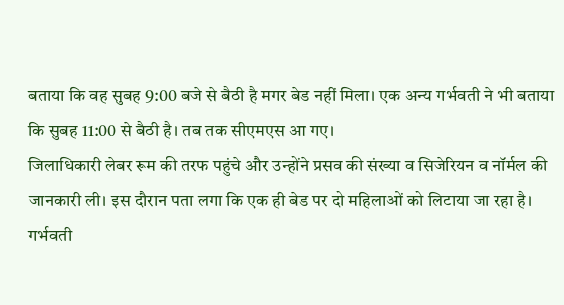बताया कि वह सुबह 9:00 बजे से बैठी है मगर बेड नहीं मिला। एक अन्य गर्भवती ने भी बताया कि सुबह 11:00 से बैठी है। तब तक सीएमएस आ गए।
जिलाधिकारी लेबर रूम की तरफ पहुंचे और उन्होंने प्रसव की संख्या व सिजेरियन व नॉर्मल की जानकारी ली। इस दौरान पता लगा कि एक ही बेड पर दो महिलाओं को लिटाया जा रहा है। गर्भवती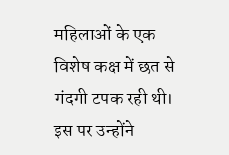महिलाओं के एक विशेष कक्ष में छत से गंदगी टपक रही थी। इस पर उन्होंने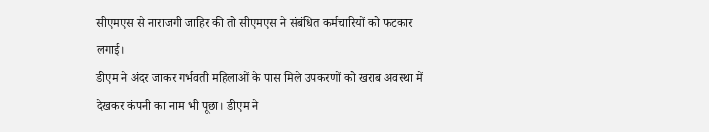सीएमएस से नाराजगी जाहिर की तो सीएमएस ने संबंधित कर्मचारियों को फटकार लगाई।
डीएम ने अंदर जाकर गर्भवती महिलाओं के पास मिले उपकरणों को खराब अवस्था में देखकर कंपनी का नाम भी पूछा। डीएम ने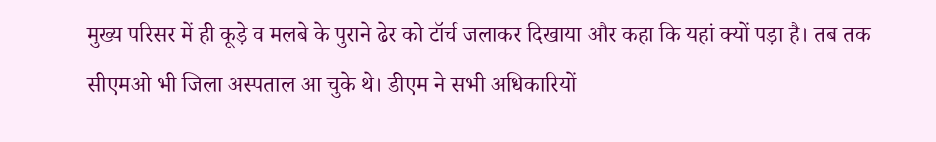मुख्य परिसर में ही कूड़े व मलबे के पुराने ढेर को टॉर्च जलाकर दिखाया और कहा कि यहां क्यों पड़ा है। तब तक सीएमओ भी जिला अस्पताल आ चुके थे। डीएम ने सभी अधिकारियों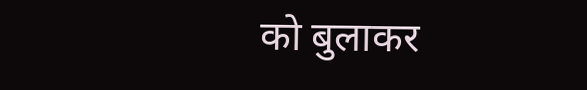को बुलाकर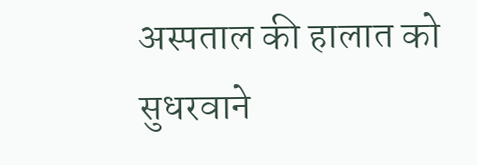अस्पताल की हालात को सुधरवाने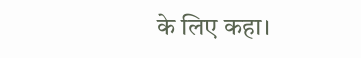के लिए कहा।